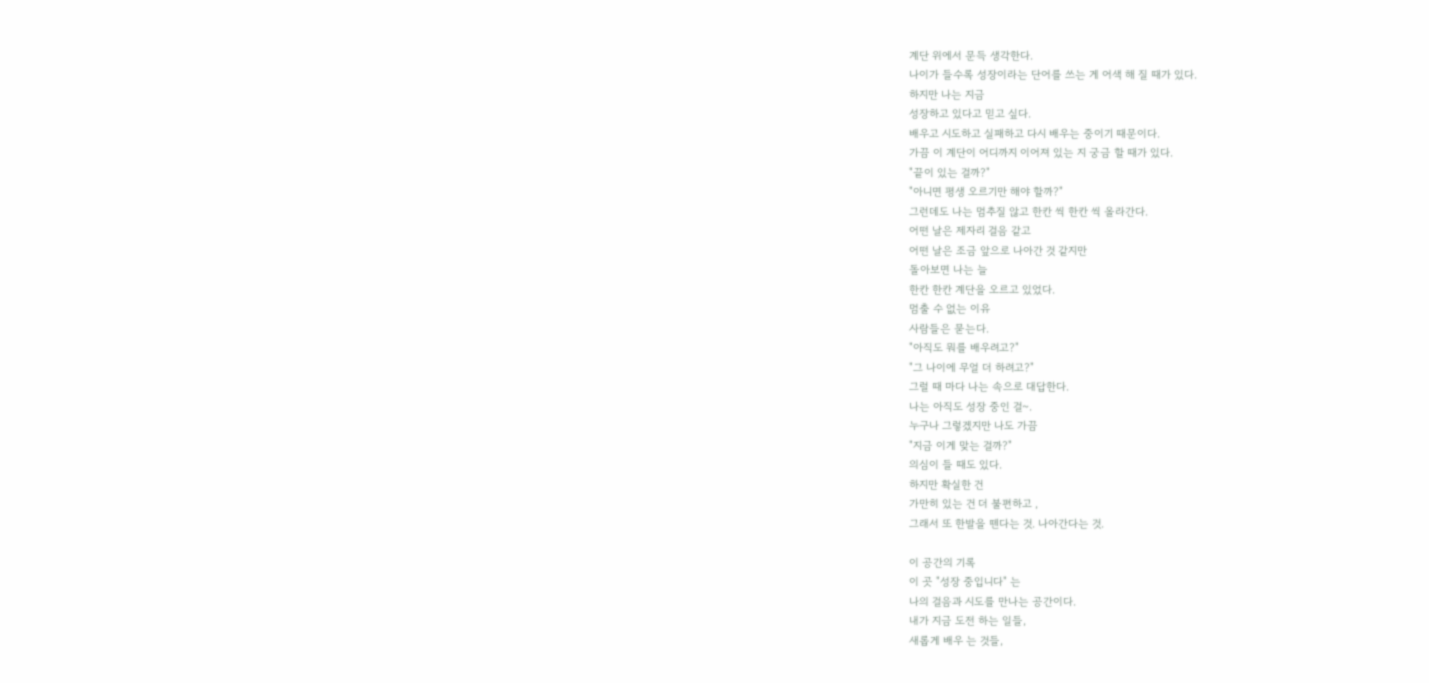계단 위에서 문득 생각한다.
나이가 들수록 성장이라는 단어를 쓰는 게 어색 해 질 때가 있다.
하지만 나는 지금
성장하고 있다고 믿고 싶다.
배우고 시도하고 실패하고 다시 배우는 중이기 때문이다.
가끔 이 계단이 어디까지 이어져 있는 지 궁금 할 때가 있다.
"끝이 있는 걸까?"
"아니면 평생 오르기만 해야 할까?"
그런데도 나는 멈추질 않고 한칸 씩 한칸 씩 올라간다.
어떤 날은 제자리 걸음 같고
어떤 날은 조금 앞으로 나아간 것 같지만
돌아보면 나는 늘
한칸 한칸 계단을 오르고 있었다.
멈출 수 없는 이유
사람들은 묻는다.
"아직도 뭐를 배우려고?"
"그 나이에 무얼 더 하려고?"
그럴 때 마다 나는 속으로 대답한다.
나는 아직도 성장 중인 걸~.
누구나 그렇겠지만 나도 가끔
"지금 이게 맞는 걸까?"
의심이 들 때도 있다.
하지만 확실한 건
가만히 있는 건 더 불편하고 ,
그래서 또 한발을 뗀다는 것. 나아간다는 것.

이 공간의 기록
이 곳 "성장 중입니다" 는
나의 걸음과 시도를 만나는 공간이다.
내가 지금 도전 하는 일들,
새롭게 배우 는 것들,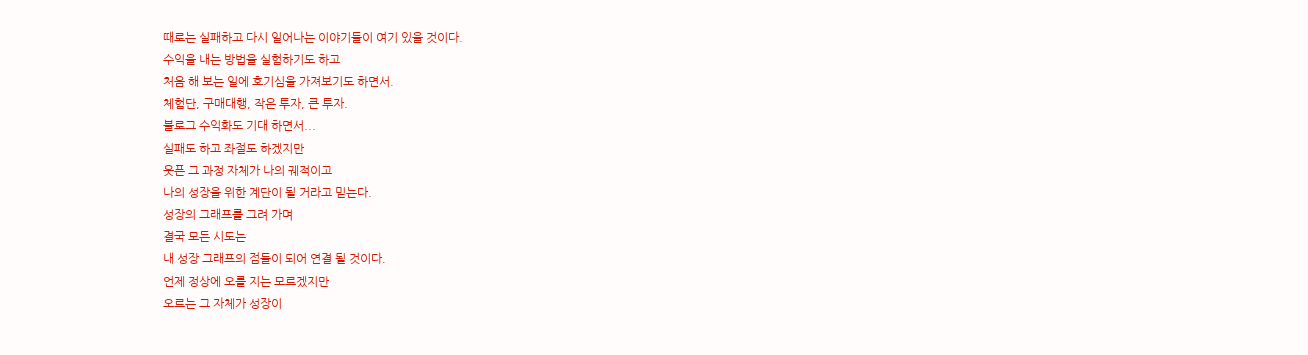때로는 실패하고 다시 일어나는 이야기들이 여기 있을 것이다.
수익을 내는 방법을 실험하기도 하고
처음 해 보는 일에 호기심을 가져보기도 하면서.
체험단, 구매대행, 작은 투자, 큰 투자.
블로그 수익화도 기대 하면서...
실패도 하고 좌절도 하겠지만
웃픈 그 과정 자체가 나의 궤적이고
나의 성장을 위한 계단이 될 거라고 믿는다.
성장의 그래프를 그려 가며
결국 모든 시도는
내 성장 그래프의 점들이 되어 연결 될 것이다.
언제 정상에 오를 지는 모르겠지만
오르는 그 자체가 성장이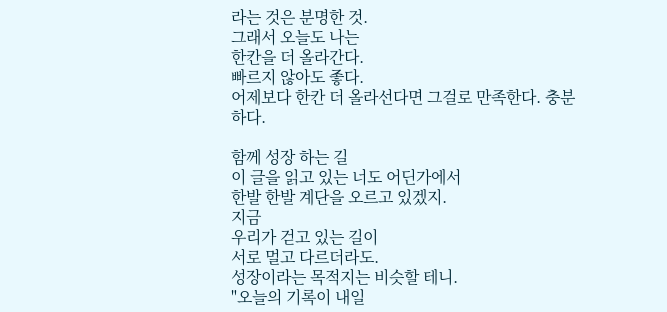라는 것은 분명한 것.
그래서 오늘도 나는
한칸을 더 올라간다.
빠르지 않아도 좋다.
어제보다 한칸 더 올라선다면 그걸로 만족한다. 충분하다.

함께 성장 하는 길
이 글을 읽고 있는 너도 어딘가에서
한발 한발 계단을 오르고 있겠지.
지금
우리가 걷고 있는 길이
서로 멀고 다르더라도.
성장이라는 목적지는 비슷할 테니.
"오늘의 기록이 내일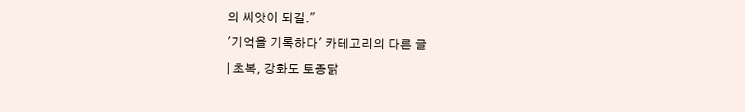의 씨앗이 되길."
'기억을 기록하다' 카테고리의 다른 글
| 초복, 강화도 토종닭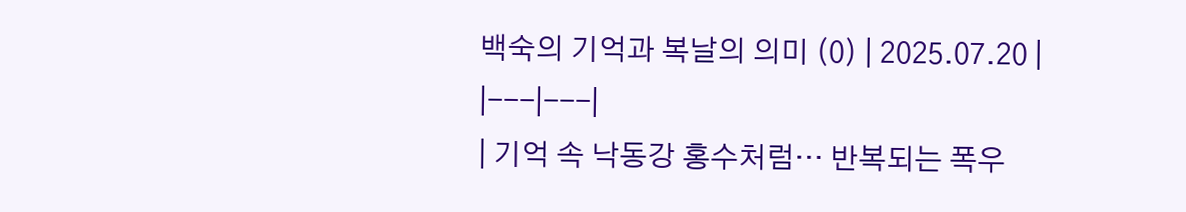백숙의 기억과 복날의 의미 (0) | 2025.07.20 |
|---|---|
| 기억 속 낙동강 홍수처럼… 반복되는 폭우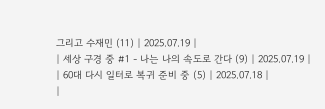그리고 수재민 (11) | 2025.07.19 |
| 세상 구경 중 #1 - 나는 나의 속도로 간다 (9) | 2025.07.19 |
| 60대 다시 일터로 복귀 준비 중 (5) | 2025.07.18 |
|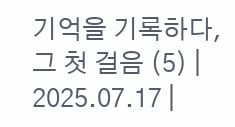기억을 기록하다, 그 첫 걸음 (5) | 2025.07.17 |